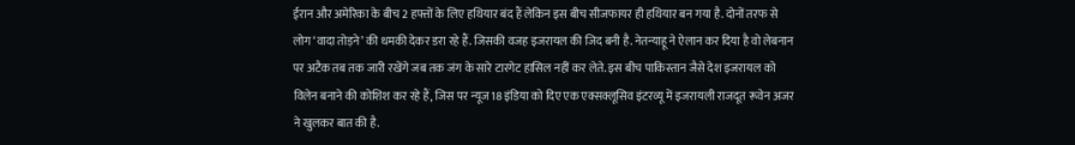ईरान और अमेरिका के बीच 2 हफ्तों के लिए हथियार बंद हैं लेकिन इस बीच सीजफायर ही हथियार बन गया है. दोनों तरफ से लोग ‘वादा तोड़ने’ की धमकी देकर डरा रहे हैं. जिसकी वजह इजरायल की जिद बनी है. नेतन्याहू ने ऐलान कर दिया है वो लेबनान पर अटैक तब तक जारी रखेंगे जब तक जंग के सारे टारगेट हासिल नहीं कर लेते. इस बीच पाकिस्तान जैसे देश इजरायल को विलेन बनाने की कोशिश कर रहे हैं, जिस पर न्यूज18 इंडिया को दिए एक एक्सक्लूसिव इंटरव्यू में इजरायली राजदूत रूवेन अजर ने खुलकर बात की है.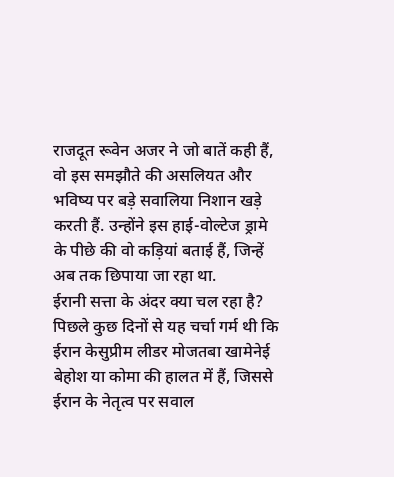राजदूत रूवेन अजर ने जो बातें कही हैं, वो इस समझौते की असलियत और भविष्य पर बड़े सवालिया निशान खड़े करती हैं. उन्होंने इस हाई-वोल्टेज ड्रामे के पीछे की वो कड़ियां बताई हैं, जिन्हें अब तक छिपाया जा रहा था.
ईरानी सत्ता के अंदर क्या चल रहा है?
पिछले कुछ दिनों से यह चर्चा गर्म थी कि ईरान केसुप्रीम लीडर मोजतबा खामेनेई बेहोश या कोमा की हालत में हैं, जिससे ईरान के नेतृत्व पर सवाल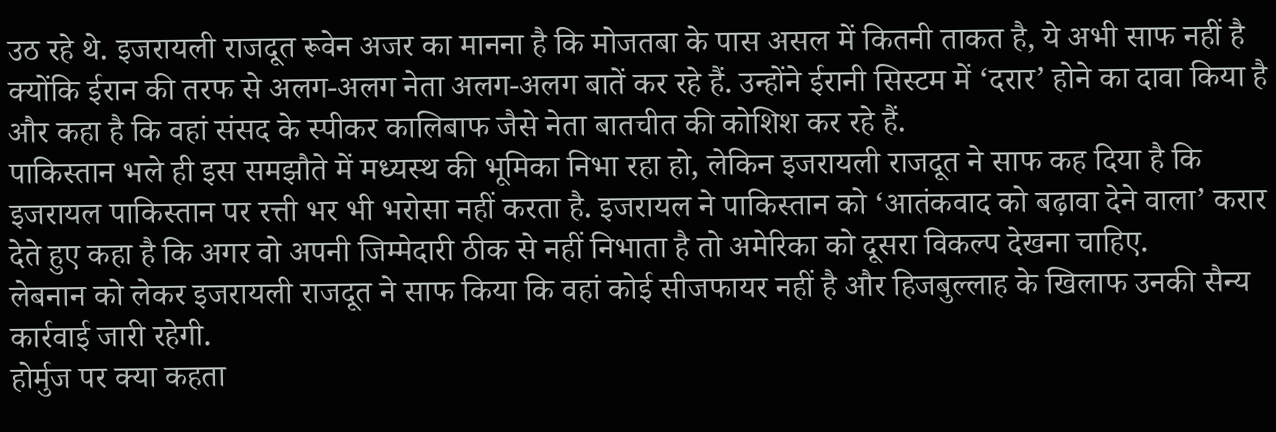उठ रहे थे. इजरायली राजदूत रूवेन अजर का मानना है कि मोजतबा के पास असल में कितनी ताकत है, ये अभी साफ नहीं है क्योंकि ईरान की तरफ से अलग-अलग नेता अलग-अलग बातें कर रहे हैं. उन्होंने ईरानी सिस्टम में ‘दरार’ होने का दावा किया है और कहा है कि वहां संसद के स्पीकर कालिबाफ जैसे नेता बातचीत की कोशिश कर रहे हैं.
पाकिस्तान भले ही इस समझौते में मध्यस्थ की भूमिका निभा रहा हो, लेकिन इजरायली राजदूत ने साफ कह दिया है कि इजरायल पाकिस्तान पर रत्ती भर भी भरोसा नहीं करता है. इजरायल ने पाकिस्तान को ‘आतंकवाद को बढ़ावा देने वाला’ करार देते हुए कहा है कि अगर वो अपनी जिम्मेदारी ठीक से नहीं निभाता है तो अमेरिका को दूसरा विकल्प देखना चाहिए.
लेबनान को लेकर इजरायली राजदूत ने साफ किया कि वहां कोई सीजफायर नहीं है और हिजबुल्लाह के खिलाफ उनकी सैन्य कार्रवाई जारी रहेगी.
होर्मुज पर क्या कहता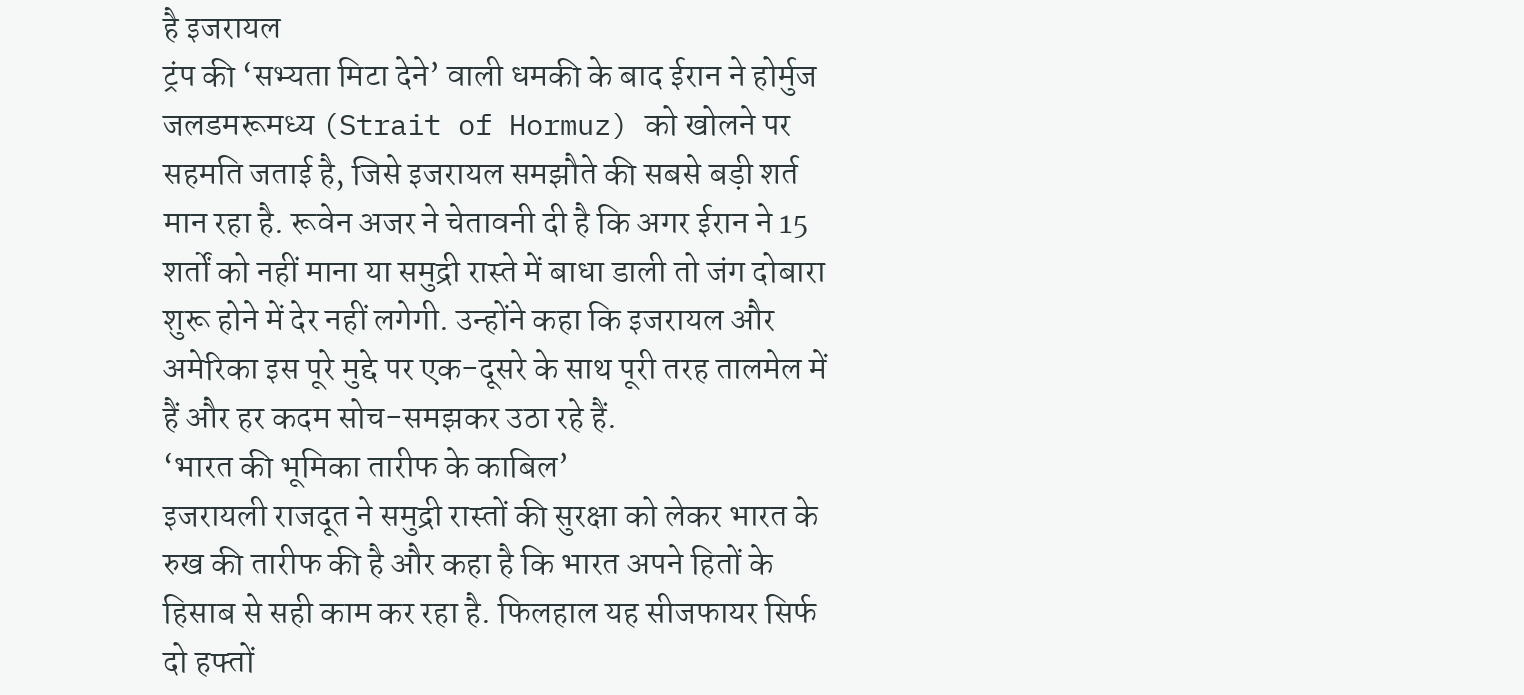है इजरायल
ट्रंप की ‘सभ्यता मिटा देने’ वाली धमकी के बाद ईरान ने होर्मुज जलडमरूमध्य (Strait of Hormuz) को खोलने पर सहमति जताई है, जिसे इजरायल समझौते की सबसे बड़ी शर्त मान रहा है. रूवेन अजर ने चेतावनी दी है कि अगर ईरान ने 15 शर्तों को नहीं माना या समुद्री रास्ते में बाधा डाली तो जंग दोबारा शुरू होने में देर नहीं लगेगी. उन्होंने कहा कि इजरायल और अमेरिका इस पूरे मुद्दे पर एक-दूसरे के साथ पूरी तरह तालमेल में हैं और हर कदम सोच-समझकर उठा रहे हैं.
‘भारत की भूमिका तारीफ के काबिल’
इजरायली राजदूत ने समुद्री रास्तों की सुरक्षा को लेकर भारत के रुख की तारीफ की है और कहा है कि भारत अपने हितों के हिसाब से सही काम कर रहा है. फिलहाल यह सीजफायर सिर्फ दो हफ्तों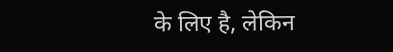के लिए है, लेकिन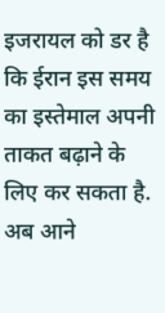इजरायल को डर है कि ईरान इस समय का इस्तेमाल अपनी ताकत बढ़ाने के लिए कर सकता है.
अब आने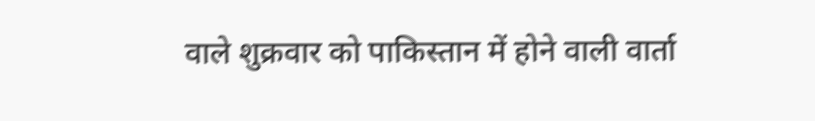वाले शुक्रवार को पाकिस्तान में होने वाली वार्ता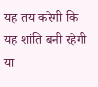यह तय करेगी कि यह शांति बनी रहेगी या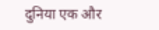दुनिया एक और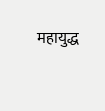महायुद्ध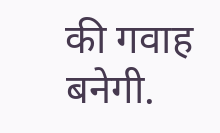की गवाह बनेगी.